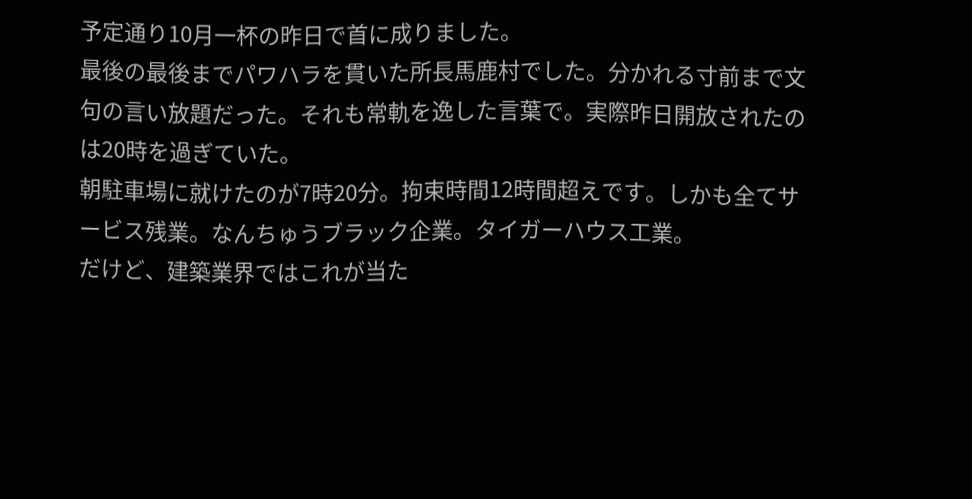予定通り10月一杯の昨日で首に成りました。
最後の最後までパワハラを貫いた所長馬鹿村でした。分かれる寸前まで文句の言い放題だった。それも常軌を逸した言葉で。実際昨日開放されたのは20時を過ぎていた。
朝駐車場に就けたのが7時20分。拘束時間12時間超えです。しかも全てサービス残業。なんちゅうブラック企業。タイガーハウス工業。
だけど、建築業界ではこれが当た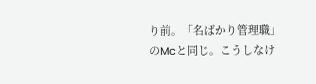り前。「名ばかり管理職」のMcと同じ。こうしなけ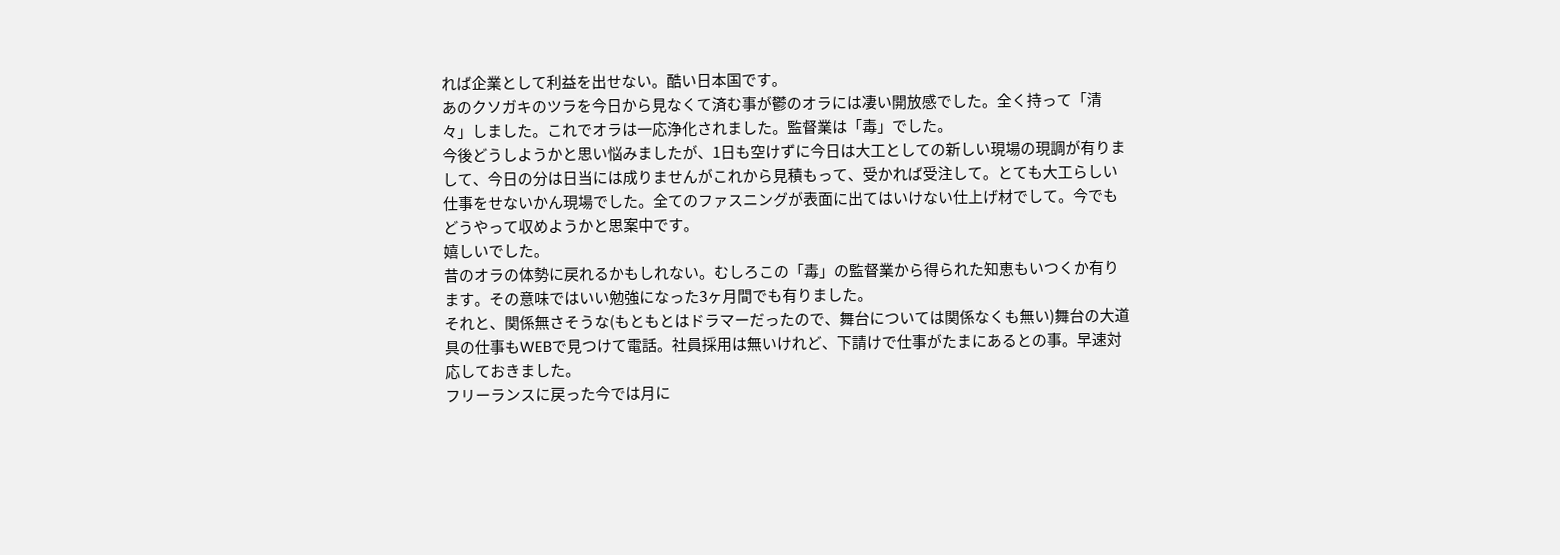れば企業として利益を出せない。酷い日本国です。
あのクソガキのツラを今日から見なくて済む事が鬱のオラには凄い開放感でした。全く持って「清々」しました。これでオラは一応浄化されました。監督業は「毒」でした。
今後どうしようかと思い悩みましたが、1日も空けずに今日は大工としての新しい現場の現調が有りまして、今日の分は日当には成りませんがこれから見積もって、受かれば受注して。とても大工らしい仕事をせないかん現場でした。全てのファスニングが表面に出てはいけない仕上げ材でして。今でもどうやって収めようかと思案中です。
嬉しいでした。
昔のオラの体勢に戻れるかもしれない。むしろこの「毒」の監督業から得られた知恵もいつくか有ります。その意味ではいい勉強になった3ヶ月間でも有りました。
それと、関係無さそうな(もともとはドラマーだったので、舞台については関係なくも無い)舞台の大道具の仕事もWEBで見つけて電話。社員採用は無いけれど、下請けで仕事がたまにあるとの事。早速対応しておきました。
フリーランスに戻った今では月に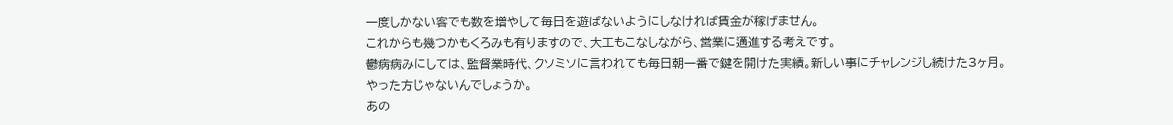一度しかない客でも数を増やして毎日を遊ばないようにしなければ賃金が稼げません。
これからも幾つかもくろみも有りますので、大工もこなしながら、営業に邁進する考えです。
鬱病病みにしては、監督業時代、クソミソに言われても毎日朝一番で鍵を開けた実績。新しい事にチャレンジし続けた3ヶ月。
やった方じゃないんでしょうか。
あの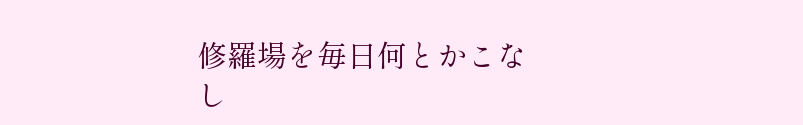修羅場を毎日何とかこなし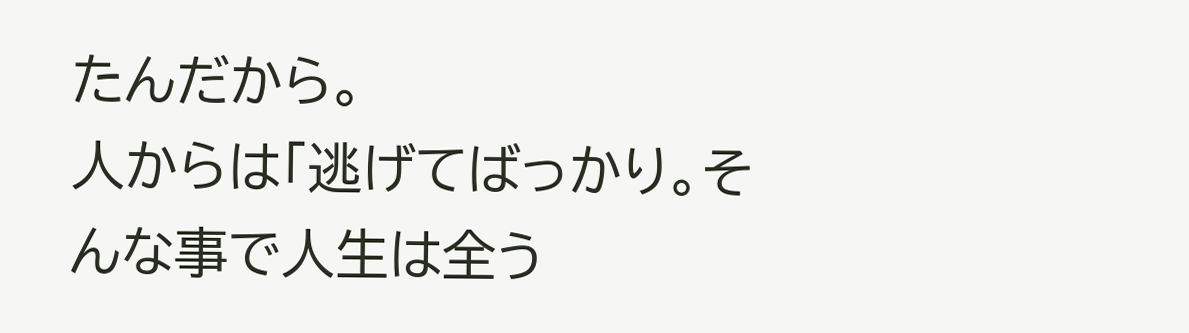たんだから。
人からは「逃げてばっかり。そんな事で人生は全う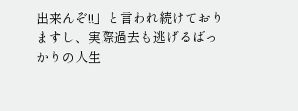出来んぞ!!」と言われ続けておりますし、実際過去も逃げるばっかりの人生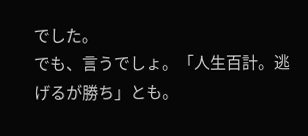でした。
でも、言うでしょ。「人生百計。逃げるが勝ち」とも。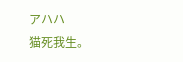アハハ
猫死我生。